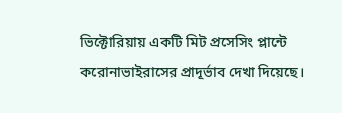ভিক্টোরিয়ায় একটি মিট প্রসেসিং প্লান্টে করোনাভাইরাসের প্রাদূর্ভাব দেখা দিয়েছে।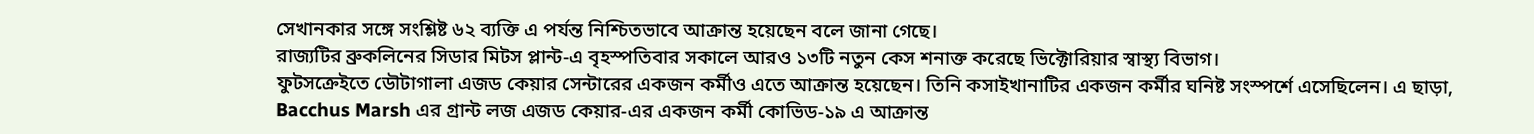সেখানকার সঙ্গে সংশ্লিষ্ট ৬২ ব্যক্তি এ পর্যন্ত নিশ্চিতভাবে আক্রান্ত হয়েছেন বলে জানা গেছে।
রাজ্যটির ব্রুকলিনের সিডার মিটস প্লান্ট-এ বৃহস্পতিবার সকালে আরও ১৩টি নতুন কেস শনাক্ত করেছে ভিক্টোরিয়ার স্বাস্থ্য বিভাগ।
ফুটসক্রেইতে ডৌটাগালা এজড কেয়ার সেন্টারের একজন কর্মীও এতে আক্রান্ত হয়েছেন। তিনি কসাইখানাটির একজন কর্মীর ঘনিষ্ট সংস্পর্শে এসেছিলেন। এ ছাড়া, Bacchus Marsh এর গ্রান্ট লজ এজড কেয়ার-এর একজন কর্মী কোভিড-১৯ এ আক্রান্ত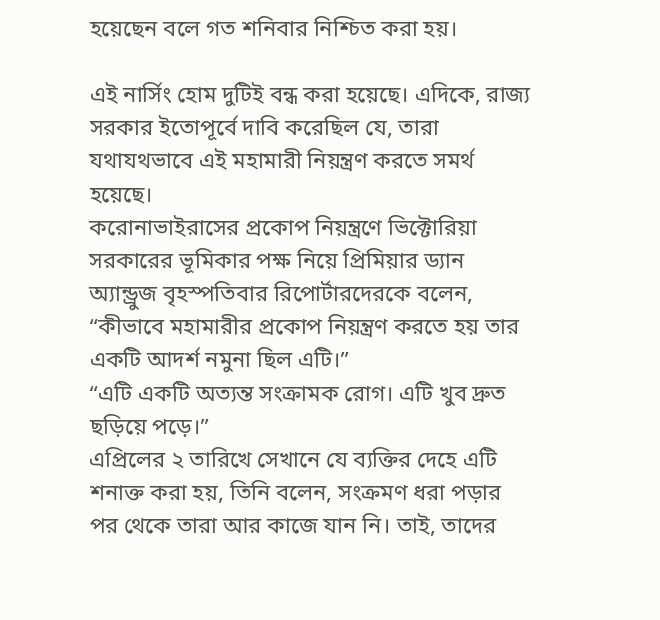হয়েছেন বলে গত শনিবার নিশ্চিত করা হয়।

এই নার্সিং হোম দুটিই বন্ধ করা হয়েছে। এদিকে, রাজ্য সরকার ইতোপূর্বে দাবি করেছিল যে, তারা যথাযথভাবে এই মহামারী নিয়ন্ত্রণ করতে সমর্থ হয়েছে।
করোনাভাইরাসের প্রকোপ নিয়ন্ত্রণে ভিক্টোরিয়া সরকারের ভূমিকার পক্ষ নিয়ে প্রিমিয়ার ড্যান অ্যান্ড্রুজ বৃহস্পতিবার রিপোর্টারদেরকে বলেন,
“কীভাবে মহামারীর প্রকোপ নিয়ন্ত্রণ করতে হয় তার একটি আদর্শ নমুনা ছিল এটি।”
“এটি একটি অত্যন্ত সংক্রামক রোগ। এটি খুব দ্রুত ছড়িয়ে পড়ে।”
এপ্রিলের ২ তারিখে সেখানে যে ব্যক্তির দেহে এটি শনাক্ত করা হয়, তিনি বলেন, সংক্রমণ ধরা পড়ার পর থেকে তারা আর কাজে যান নি। তাই, তাদের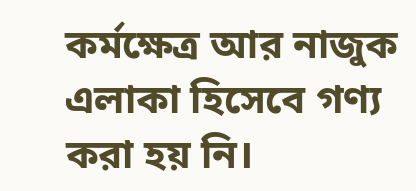কর্মক্ষেত্র আর নাজুক এলাকা হিসেবে গণ্য করা হয় নি।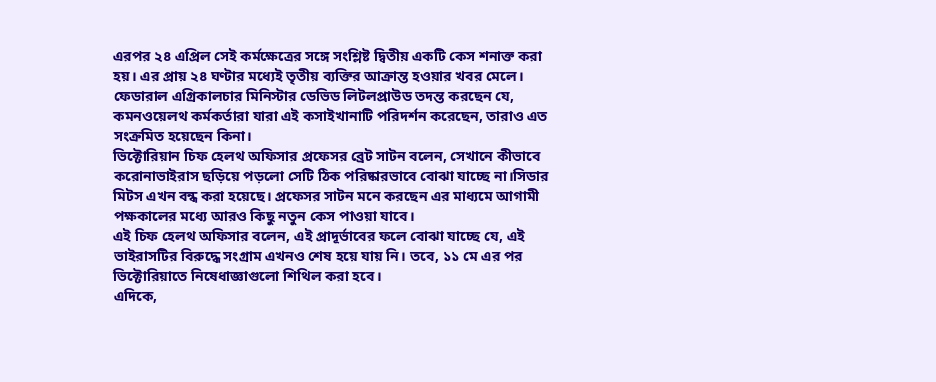এরপর ২৪ এপ্রিল সেই কর্মক্ষেত্রের সঙ্গে সংশ্লিষ্ট দ্বিতীয় একটি কেস শনাক্ত করা হয়। এর প্রায় ২৪ ঘণ্টার মধ্যেই তৃতীয় ব্যক্তির আক্রান্ত হওয়ার খবর মেলে।
ফেডারাল এগ্রিকালচার মিনিস্টার ডেভিড লিটলপ্রাউড তদন্ত করছেন যে, কমনওয়েলথ কর্মকর্তারা যারা এই কসাইখানাটি পরিদর্শন করেছেন, তারাও এত সংক্রমিত হয়েছেন কিনা।
ভিক্টোরিয়ান চিফ হেলথ অফিসার প্রফেসর ব্রেট সাটন বলেন, সেখানে কীভাবে করোনাভাইরাস ছড়িয়ে পড়লো সেটি ঠিক পরিষ্কারভাবে বোঝা যাচ্ছে না।সিডার মিটস এখন বন্ধ করা হয়েছে। প্রফেসর সাটন মনে করছেন এর মাধ্যমে আগামী পক্ষকালের মধ্যে আরও কিছু নতুন কেস পাওয়া যাবে।
এই চিফ হেলথ অফিসার বলেন, এই প্রাদূর্ভাবের ফলে বোঝা যাচ্ছে যে, এই ভাইরাসটির বিরুদ্ধে সংগ্রাম এখনও শেষ হয়ে যায় নি। তবে, ১১ মে এর পর ভিক্টোরিয়াতে নিষেধাজ্ঞাগুলো শিথিল করা হবে।
এদিকে,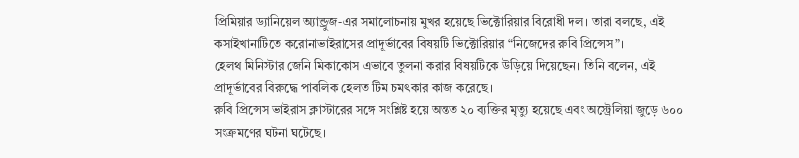প্রিমিয়ার ড্যানিয়েল অ্যান্ড্রুজ-এর সমালোচনায় মুখর হয়েছে ভিক্টোরিয়ার বিরোধী দল। তারা বলছে, এই কসাইখানাটিতে করোনাভাইরাসের প্রাদূর্ভাবের বিষয়টি ভিক্টোরিয়ার “নিজেদের রুবি প্রিন্সেস”।
হেলথ মিনিস্টার জেনি মিকাকোস এভাবে তুলনা করার বিষয়টিকে উড়িয়ে দিয়েছেন। তিনি বলেন, এই প্রাদূর্ভাবের বিরুদ্ধে পাবলিক হেলত টিম চমৎকার কাজ করেছে।
রুবি প্রিন্সেস ভাইরাস ক্লাস্টারের সঙ্গে সংশ্লিষ্ট হয়ে অন্তত ২০ ব্যক্তির মৃত্যু হয়েছে এবং অস্ট্রেলিয়া জুড়ে ৬০০ সংক্রমণের ঘটনা ঘটেছে।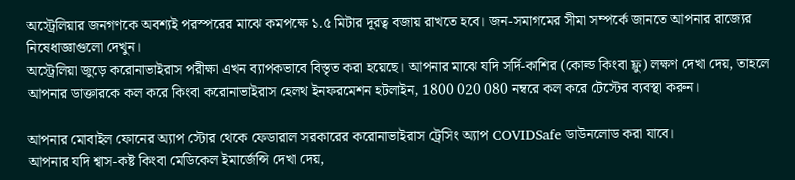অস্ট্রেলিয়ার জনগণকে অবশ্যই পরস্পরের মাঝে কমপক্ষে ১.৫ মিটার দূরত্ব বজায় রাখতে হবে। জন-সমাগমের সীমা সম্পর্কে জানতে আপনার রাজ্যের নিষেধাজ্ঞাগুলো দেখুন।
অস্ট্রেলিয়া জুড়ে করোনাভাইরাস পরীক্ষা এখন ব্যাপকভাবে বিস্তৃত করা হয়েছে। আপনার মাঝে যদি সর্দি-কাশির (কোল্ড কিংবা ফ্লু) লক্ষণ দেখা দেয়, তাহলে আপনার ডাক্তারকে কল করে কিংবা করোনাভাইরাস হেলথ ইনফরমেশন হটলাইন, 1800 020 080 নম্বরে কল করে টেস্টের ব্যবস্থা করুন।

আপনার মোবাইল ফোনের অ্যাপ স্টোর থেকে ফেডারাল সরকারের করোনাভাইরাস ট্রেসিং অ্যাপ COVIDSafe ডাউনলোড করা যাবে।
আপনার যদি শ্বাস-কষ্ট কিংবা মেডিকেল ইমার্জেন্সি দেখা দেয়,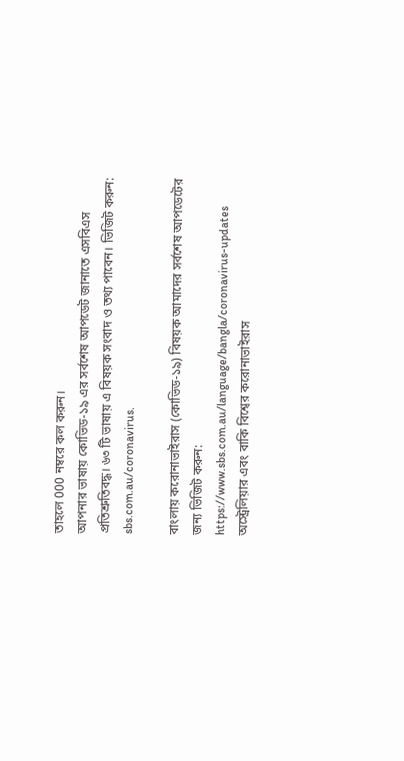তাহলে 000 নম্বরে কল করুন।
আপনার ভাষায় কোভিড-১৯ এর সর্বশেষ আপডেট জানাতে এসবিএস প্রতিশ্রুতিবদ্ধ। ৬৩ টি ভাষায় এ বিষয়ক সংবাদ ও তথ্য পাবেন। ভিজিট করুন: sbs.com.au/coronavirus.

বাংলায় করোনাভাইরাস (কোভিড-১৯) বিষয়ক আমাদের সর্বশেষ আপডেটের জন্য ভিজিট করুন:
https://www.sbs.com.au/language/bangla/coronavirus-updates
অস্ট্রেলিয়ার এবং বাকি বিশ্বের করোনাভাইরাস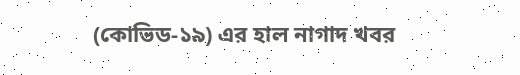(কোভিড-১৯) এর হাল নাগাদ খবর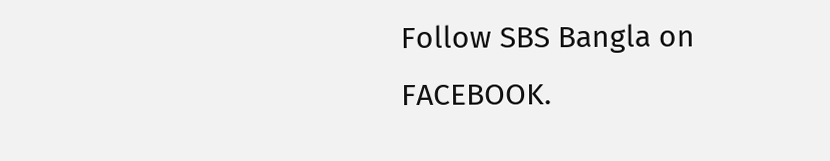Follow SBS Bangla on FACEBOOK.